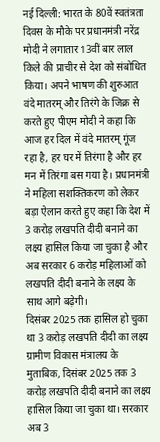नई दिल्ली: भारत के 80वें स्वतंत्रता दिवस के मौके पर प्रधानमंत्री नरेंद्र मोदी ने लगातार 13वीं बार लाल किले की प्राचीर से देश को संबोधित किया। अपने भाषण की शुरुआत वंदे मातरम् और तिरंगे के जिक्र से करते हुए पीएम मोदी ने कहा कि आज हर दिल में वंदे मातरम् गूंज रहा है, हर घर में तिरंगा है और हर मन में तिरंगा बस गया है। प्रधानमंत्री ने महिला सशक्तिकरण को लेकर बड़ा ऐलान करते हुए कहा कि देश में 3 करोड़ लखपति दीदी बनाने का लक्ष्य हासिल किया जा चुका है और अब सरकार 6 करोड़ महिलाओं को लखपति दीदी बनाने के लक्ष्य के साथ आगे बढ़ेगी।
दिसंबर 2025 तक हासिल हो चुका था 3 करोड़ लखपति दीदी का लक्ष्य
ग्रामीण विकास मंत्रालय के मुताबिक, दिसंबर 2025 तक 3 करोड़ लखपति दीदी बनाने का लक्ष्य हासिल किया जा चुका था। सरकार अब 3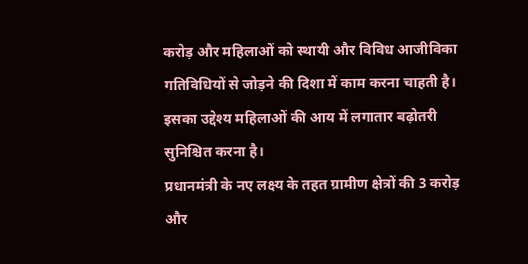करोड़ और महिलाओं को स्थायी और विविध आजीविका गतिविधियों से जोड़ने की दिशा में काम करना चाहती है। इसका उद्देश्य महिलाओं की आय में लगातार बढ़ोतरी सुनिश्चित करना है।
प्रधानमंत्री के नए लक्ष्य के तहत ग्रामीण क्षेत्रों की 3 करोड़ और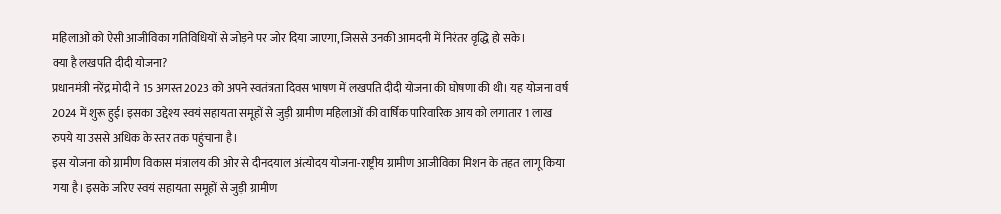महिलाओं को ऐसी आजीविका गतिविधियों से जोड़ने पर जोर दिया जाएगा, जिससे उनकी आमदनी में निरंतर वृद्धि हो सके।
क्या है लखपति दीदी योजना?
प्रधानमंत्री नरेंद्र मोदी ने 15 अगस्त 2023 को अपने स्वतंत्रता दिवस भाषण में लखपति दीदी योजना की घोषणा की थी। यह योजना वर्ष 2024 में शुरू हुई। इसका उद्देश्य स्वयं सहायता समूहों से जुड़ी ग्रामीण महिलाओं की वार्षिक पारिवारिक आय को लगातार 1 लाख रुपये या उससे अधिक के स्तर तक पहुंचाना है।
इस योजना को ग्रामीण विकास मंत्रालय की ओर से दीनदयाल अंत्योदय योजना-राष्ट्रीय ग्रामीण आजीविका मिशन के तहत लागू किया गया है। इसके जरिए स्वयं सहायता समूहों से जुड़ी ग्रामीण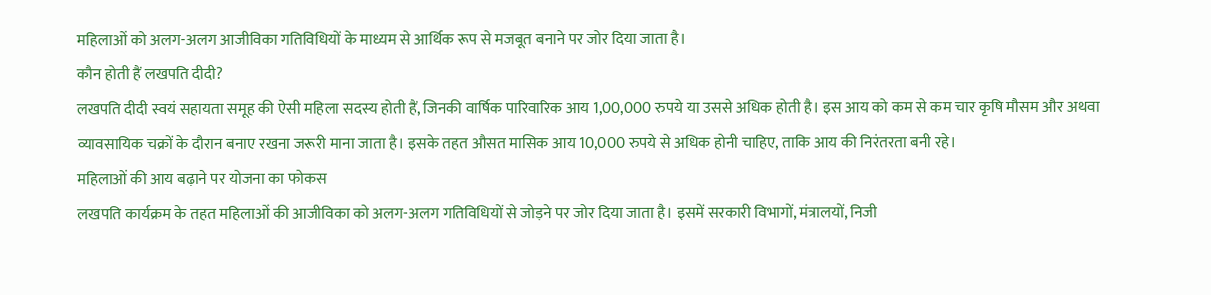महिलाओं को अलग-अलग आजीविका गतिविधियों के माध्यम से आर्थिक रूप से मजबूत बनाने पर जोर दिया जाता है।
कौन होती हैं लखपति दीदी?
लखपति दीदी स्वयं सहायता समूह की ऐसी महिला सदस्य होती हैं, जिनकी वार्षिक पारिवारिक आय 1,00,000 रुपये या उससे अधिक होती है। इस आय को कम से कम चार कृषि मौसम और अथवा व्यावसायिक चक्रों के दौरान बनाए रखना जरूरी माना जाता है। इसके तहत औसत मासिक आय 10,000 रुपये से अधिक होनी चाहिए, ताकि आय की निरंतरता बनी रहे।
महिलाओं की आय बढ़ाने पर योजना का फोकस
लखपति कार्यक्रम के तहत महिलाओं की आजीविका को अलग-अलग गतिविधियों से जोड़ने पर जोर दिया जाता है। इसमें सरकारी विभागों, मंत्रालयों, निजी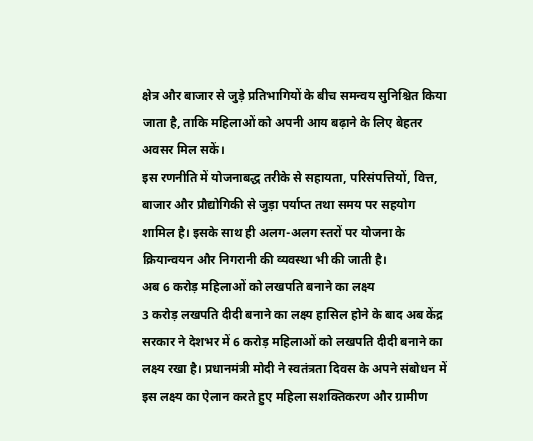क्षेत्र और बाजार से जुड़े प्रतिभागियों के बीच समन्वय सुनिश्चित किया जाता है, ताकि महिलाओं को अपनी आय बढ़ाने के लिए बेहतर अवसर मिल सकें।
इस रणनीति में योजनाबद्ध तरीके से सहायता, परिसंपत्तियों, वित्त, बाजार और प्रौद्योगिकी से जुड़ा पर्याप्त तथा समय पर सहयोग शामिल है। इसके साथ ही अलग-अलग स्तरों पर योजना के क्रियान्वयन और निगरानी की व्यवस्था भी की जाती है।
अब 6 करोड़ महिलाओं को लखपति बनाने का लक्ष्य
3 करोड़ लखपति दीदी बनाने का लक्ष्य हासिल होने के बाद अब केंद्र सरकार ने देशभर में 6 करोड़ महिलाओं को लखपति दीदी बनाने का लक्ष्य रखा है। प्रधानमंत्री मोदी ने स्वतंत्रता दिवस के अपने संबोधन में इस लक्ष्य का ऐलान करते हुए महिला सशक्तिकरण और ग्रामीण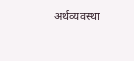अर्थव्यवस्था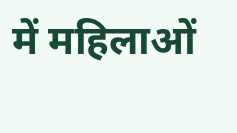में महिलाओं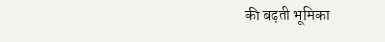की बढ़ती भूमिका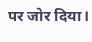पर जोर दिया।